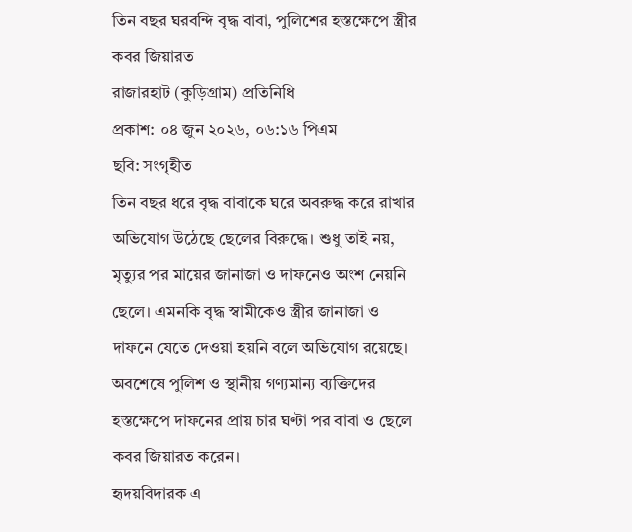তিন বছর ঘরবন্দি বৃদ্ধ বাবা, পুলিশের হস্তক্ষেপে স্ত্রীর কবর জিয়ারত
রাজারহাট (কুড়িগ্রাম) প্রতিনিধি
প্রকাশ: ০৪ জুন ২০২৬, ০৬:১৬ পিএম
ছবি: সংগৃহীত
তিন বছর ধরে বৃদ্ধ বাবাকে ঘরে অবরুদ্ধ করে রাখার অভিযোগ উঠেছে ছেলের বিরুদ্ধে। শুধু তাই নয়, মৃত্যুর পর মায়ের জানাজা ও দাফনেও অংশ নেয়নি ছেলে। এমনকি বৃদ্ধ স্বামীকেও স্ত্রীর জানাজা ও দাফনে যেতে দেওয়া হয়নি বলে অভিযোগ রয়েছে। অবশেষে পুলিশ ও স্থানীয় গণ্যমান্য ব্যক্তিদের হস্তক্ষেপে দাফনের প্রায় চার ঘণ্টা পর বাবা ও ছেলে কবর জিয়ারত করেন।
হৃদয়বিদারক এ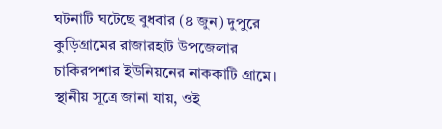ঘটনাটি ঘটেছে বুধবার (৪ জুন) দুপুরে কুড়িগ্রামের রাজারহাট উপজেলার চাকিরপশার ইউনিয়নের নাককাটি গ্রামে।
স্থানীয় সূত্রে জানা যায়, ওই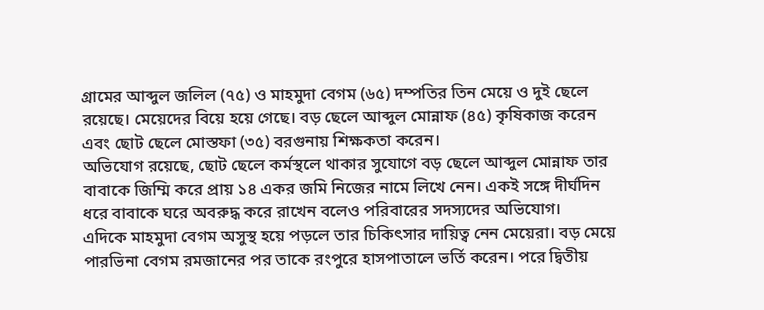গ্রামের আব্দুল জলিল (৭৫) ও মাহমুদা বেগম (৬৫) দম্পতির তিন মেয়ে ও দুই ছেলে রয়েছে। মেয়েদের বিয়ে হয়ে গেছে। বড় ছেলে আব্দুল মোন্নাফ (৪৫) কৃষিকাজ করেন এবং ছোট ছেলে মোস্তফা (৩৫) বরগুনায় শিক্ষকতা করেন।
অভিযোগ রয়েছে, ছোট ছেলে কর্মস্থলে থাকার সুযোগে বড় ছেলে আব্দুল মোন্নাফ তার বাবাকে জিম্মি করে প্রায় ১৪ একর জমি নিজের নামে লিখে নেন। একই সঙ্গে দীর্ঘদিন ধরে বাবাকে ঘরে অবরুদ্ধ করে রাখেন বলেও পরিবারের সদস্যদের অভিযোগ।
এদিকে মাহমুদা বেগম অসুস্থ হয়ে পড়লে তার চিকিৎসার দায়িত্ব নেন মেয়েরা। বড় মেয়ে পারভিনা বেগম রমজানের পর তাকে রংপুরে হাসপাতালে ভর্তি করেন। পরে দ্বিতীয়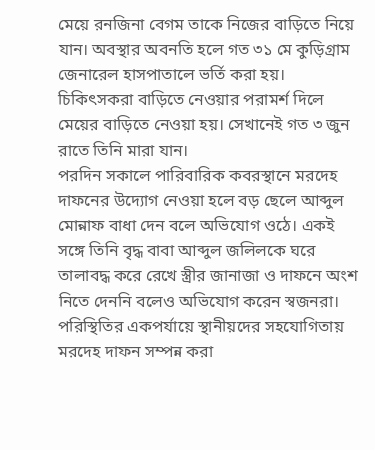মেয়ে রনজিনা বেগম তাকে নিজের বাড়িতে নিয়ে যান। অবস্থার অবনতি হলে গত ৩১ মে কুড়িগ্রাম জেনারেল হাসপাতালে ভর্তি করা হয়। চিকিৎসকরা বাড়িতে নেওয়ার পরামর্শ দিলে মেয়ের বাড়িতে নেওয়া হয়। সেখানেই গত ৩ জুন রাতে তিনি মারা যান।
পরদিন সকালে পারিবারিক কবরস্থানে মরদেহ দাফনের উদ্যোগ নেওয়া হলে বড় ছেলে আব্দুল মোন্নাফ বাধা দেন বলে অভিযোগ ওঠে। একই সঙ্গে তিনি বৃদ্ধ বাবা আব্দুল জলিলকে ঘরে তালাবদ্ধ করে রেখে স্ত্রীর জানাজা ও দাফনে অংশ নিতে দেননি বলেও অভিযোগ করেন স্বজনরা।
পরিস্থিতির একপর্যায়ে স্থানীয়দের সহযোগিতায় মরদেহ দাফন সম্পন্ন করা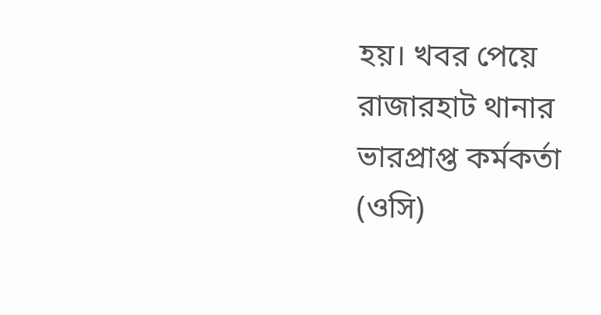হয়। খবর পেয়ে রাজারহাট থানার ভারপ্রাপ্ত কর্মকর্তা (ওসি)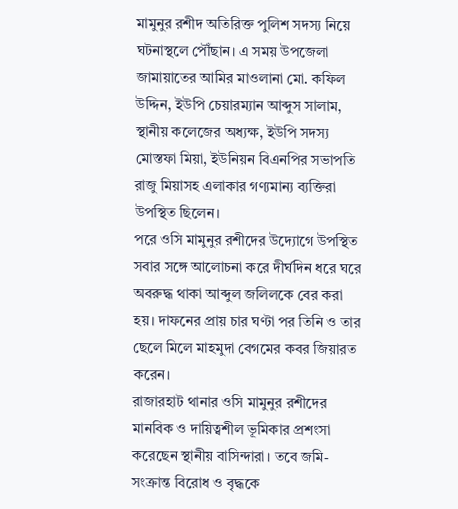মামুনুর রশীদ অতিরিক্ত পুলিশ সদস্য নিয়ে ঘটনাস্থলে পৌঁছান। এ সময় উপজেলা জামায়াতের আমির মাওলানা মো. কফিল উদ্দিন, ইউপি চেয়ারম্যান আব্দুস সালাম, স্থানীয় কলেজের অধ্যক্ষ, ইউপি সদস্য মোস্তফা মিয়া, ইউনিয়ন বিএনপির সভাপতি রাজু মিয়াসহ এলাকার গণ্যমান্য ব্যক্তিরা উপস্থিত ছিলেন।
পরে ওসি মামুনুর রশীদের উদ্যোগে উপস্থিত সবার সঙ্গে আলোচনা করে দীর্ঘদিন ধরে ঘরে অবরুদ্ধ থাকা আব্দুল জলিলকে বের করা হয়। দাফনের প্রায় চার ঘণ্টা পর তিনি ও তার ছেলে মিলে মাহমুদা বেগমের কবর জিয়ারত করেন।
রাজারহাট থানার ওসি মামুনুর রশীদের মানবিক ও দায়িত্বশীল ভূমিকার প্রশংসা করেছেন স্থানীয় বাসিন্দারা। তবে জমি-সংক্রান্ত বিরোধ ও বৃদ্ধকে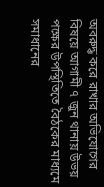অবরুদ্ধ করে রাখার অভিযোগের বিষয়ে আগামী ৭ জুন থানায় উভয় পক্ষের উপস্থিতিতে বৈঠকের মাধ্যমে সমাধানের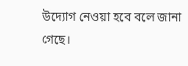উদ্যোগ নেওয়া হবে বলে জানা গেছে।